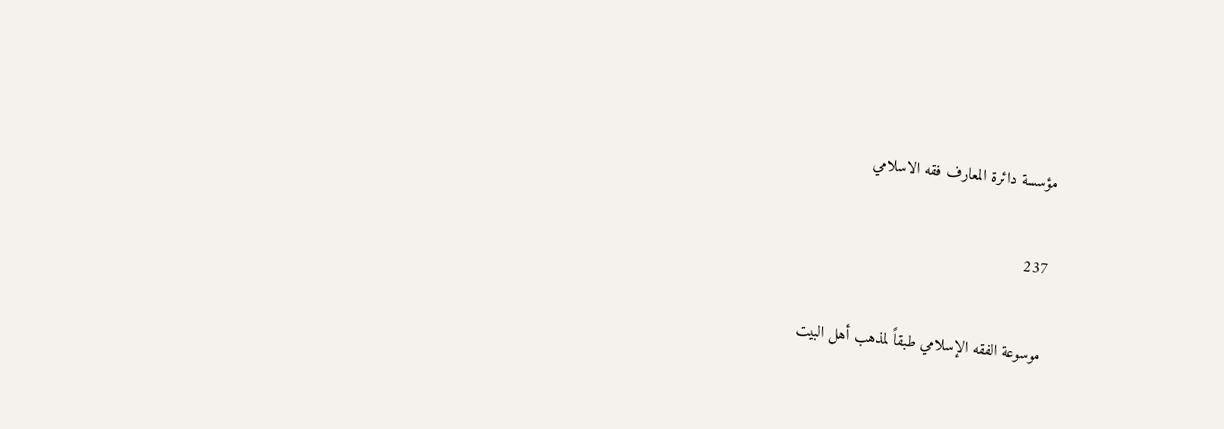مؤسسة دائرة المعارف فقه الاسلامي

237

موسوعة الفقه الإسلامي طبقاً لمذهب أهل البيت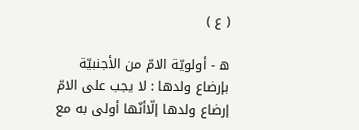( ع )

ه - أولويّة الامّ من الأجنبيّة بإرضاع ولدها : لا يجب على الامّ إرضاع ولدها إلّاأنّها أولى به مع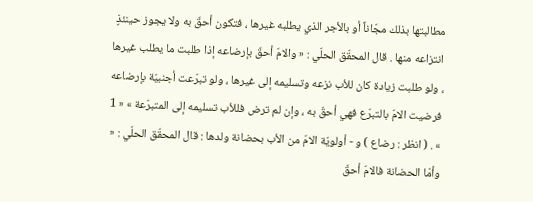مطالبتها بذلك مجّاناً أو بالأجر الذي يطلبه غيرها ، فتكون أحقّ به ولا يجوز حينئذٍ انتزاعه منها . قال المحقّق الحلّي : « والامّ أحقّ بإرضاعه إذا طلبت ما يطلب غيرها ، ولو طلبت زيادة كان للأب نزعه وتسليمه إلى غيرها ، ولو تبرّعت أجنبيّة بإرضاعه فرضيت الامّ بالتبرّع فهي أحقّ به ، وإن لم ترض فللأب تسليمه إلى المتبرّعة » « 1 » . ( انظر : رضاع ) و - أولويّة الامّ من الأب بحضانة ولدها : قال المحقّق الحلّي : « وأمّا الحضانة فالامّ أحقّ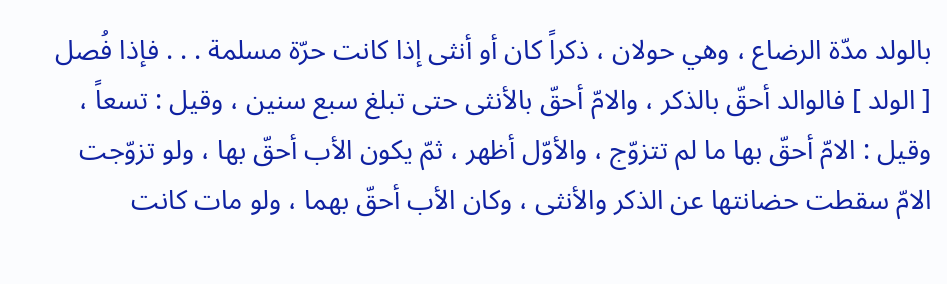بالولد مدّة الرضاع ، وهي حولان ، ذكراً كان أو أنثى إذا كانت حرّة مسلمة . . . فإذا فُصل [ الولد ] فالوالد أحقّ بالذكر ، والامّ أحقّ بالأنثى حتى تبلغ سبع سنين ، وقيل : تسعاً ، وقيل : الامّ أحقّ بها ما لم تتزوّج ، والأوّل أظهر ، ثمّ يكون الأب أحقّ بها ، ولو تزوّجت الامّ سقطت حضانتها عن الذكر والأنثى ، وكان الأب أحقّ بهما ، ولو مات كانت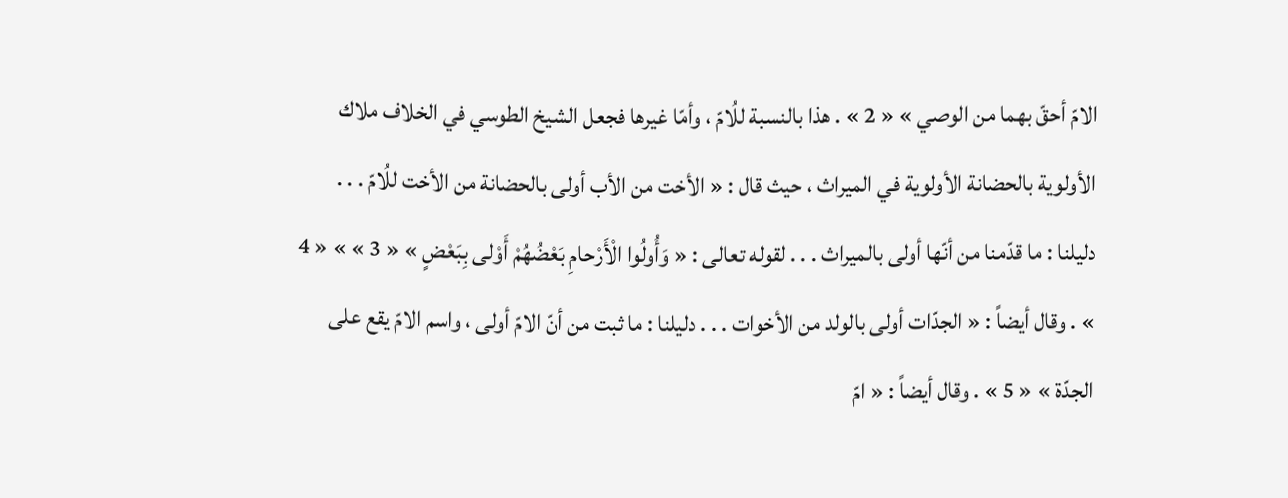الامّ أحقّ بهما من الوصي » « 2 » . هذا بالنسبة للُامّ ، وأمّا غيرها فجعل الشيخ الطوسي في الخلاف ملاك الأولوية بالحضانة الأولوية في الميراث ، حيث قال : « الأخت من الأب أولى بالحضانة من الأخت للُامّ . . . دليلنا : ما قدّمنا من أنّها أولى بالميراث . . . لقوله تعالى : « وَأُولُوا الْأَرْحامِ بَعْضُهُمْ أَوْلى بِبَعْضٍ » « 3 » » « 4 » . وقال أيضاً : « الجدّات أولى بالولد من الأخوات . . . دليلنا : ما ثبت من أنّ الامّ أولى ، واسم الامّ يقع على الجدّة » « 5 » . وقال أيضاً : « امّ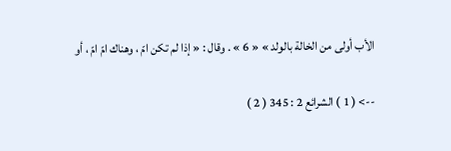الأب أولى من الخالة بالولد » « 6 » . وقال : « إذا لم تكن امّ ، وهناك امّ امّ ، أو

--> ( 1 ) الشرائع 2 : 345 ( 2 )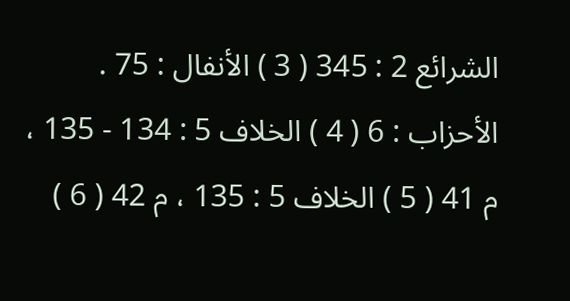الشرائع 2 : 345 ( 3 ) الأنفال : 75 . الأحزاب : 6 ( 4 ) الخلاف 5 : 134 - 135 ، م 41 ( 5 ) الخلاف 5 : 135 ، م 42 ( 6 )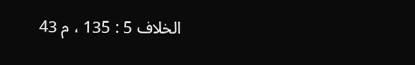الخلاف 5 : 135 ، م 43